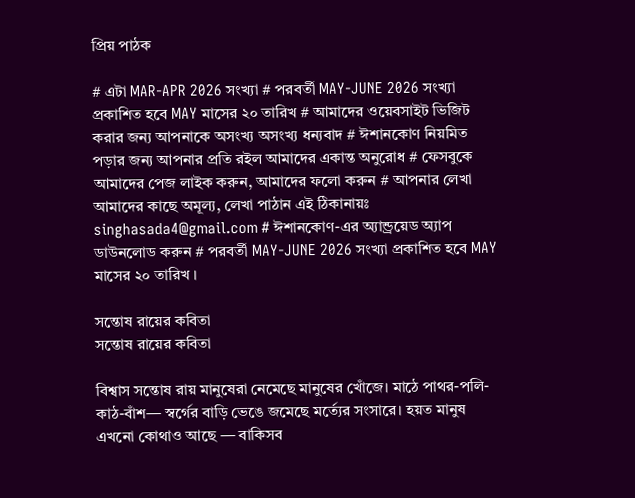প্রিয় পাঠক

# এটা MAR-APR 2026 সংখ্যা # পরবর্তী MAY-JUNE 2026 সংখ্যা প্রকাশিত হবে MAY মাসের ২০ তারিখ # আমাদের ওয়েবসাইট ভিজিট করার জন্য আপনাকে অসংখ্য অসংখ্য ধন্যবাদ # ঈশানকোণ নিয়মিত পড়ার জন্য আপনার প্রতি রইল আমাদের একান্ত অনুরোধ # ফেসবুকে আমাদের পেজ লাইক করুন, আমাদের ফলো করুন # আপনার লেখা আমাদের কাছে অমূল্য, লেখা পাঠান এই ঠিকানায়ঃ singhasada4@gmail.com # ঈশানকোণ-এর অ্যান্ড্রয়েড অ্যাপ ডাউনলোড করুন # পরবর্তী MAY-JUNE 2026 সংখ্যা প্রকাশিত হবে MAY মাসের ২০ তারিখ ।

সন্তোষ রায়ের কবিতা
সন্তোষ রায়ের কবিতা

বিশ্বাস সন্তোষ রায় মানুষেরা নেমেছে মানুষের খোঁজে। মাঠে পাথর-পলি-কাঠ-বাঁশ— স্বর্গের বাড়ি ভেঙে জমেছে মর্ত্যের সংসারে। হয়ত মানুষ এখনো কোথাও আছে — বাকিসব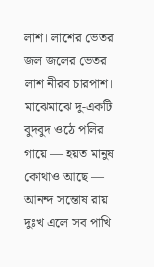লাশ। লাশের ভেতর জল জলের ভেতর লাশ নীরব চারপাশ। মাঝেমাঝে দু-একটি বুদবুদ ওঠে পলির গায়ে — হয়ত মানুষ কোথাও আছে — আনন্দ সন্তোষ রায় দুঃখ এলে সব পাখি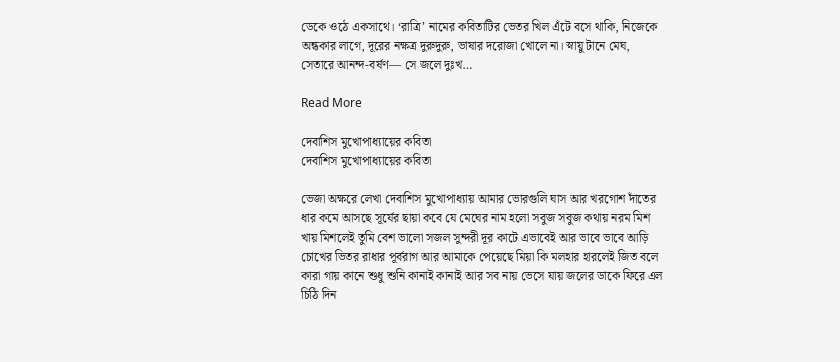ডেকে ওঠে একসাথে। ‘রাত্রি’ নামের কবিতাটির ভেতর খিল এঁটে বসে থাকি, নিজেকে অন্ধকার লাগে, দূরের নক্ষত্র দুরুদুরু, ভাষার দরোজা খোলে না। স্নায়ু টানে মেঘ, সেতারে আনন্দ-বর্ষণ— সে জলে দুঃখ…

Read More

দেবাশিস মুখোপাধ্যায়ের কবিতা
দেবাশিস মুখোপাধ্যায়ের কবিতা

ভেজা অক্ষরে লেখা দেবাশিস মুখোপাধ্যায় আমার ভোরগুলি ঘাস আর খরগোশ দাঁতের ধার কমে আসছে সূর্যের ছায়া কবে যে মেঘের নাম হলো সবুজ সবুজ কথায় নরম মিশ খায় মিশলেই তুমি বেশ ভালো সজল সুন্দরী দূর কাটে এভাবেই আর ভাবে ভাবে আড়ি চোখের ভিতর রাধার পূর্বরাগ আর আমাকে পেয়েছে মিয়া কি মলহার হারলেই জিত বলে কারা গায় কানে শুধু শুনি কানাই কানাই আর সব নায় ভেসে যায় জলের ডাকে ফিরে এল চিঠি দিন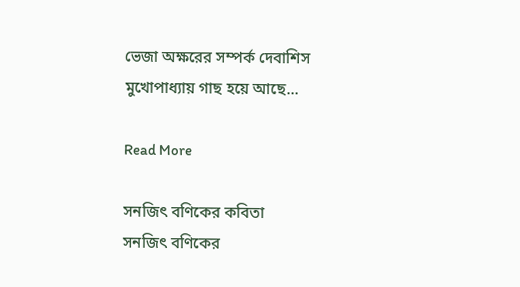ভেজা অক্ষরের সম্পর্ক দেবাশিস মুখোপাধ্যায় গাছ হয়ে আছে…

Read More

সনজিৎ বণিকের কবিতা
সনজিৎ বণিকের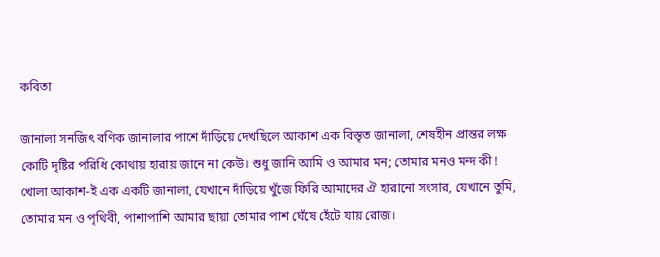কবিতা

জানালা সনজিৎ বণিক জানালার পাশে দাঁড়িয়ে দেখছিলে আকাশ এক বিস্তৃত জানালা, শেষহীন প্রান্তর লক্ষ কোটি দৃষ্টির পরিধি কোথায় হারায় জানে না কেউ। শুধু জানি আমি ও আমার মন; তোমার মনও মন্দ কী ! খোলা আকাশ-ই এক একটি জানালা, যেখানে দাঁড়িয়ে খুঁজে ফিরি আমাদের ঐ হারানো সংসার, যেখানে তুমি, তোমার মন ও পৃথিবী, পাশাপাশি আমার ছায়া তোমার পাশ ঘেঁষে হেঁটে যায় রোজ।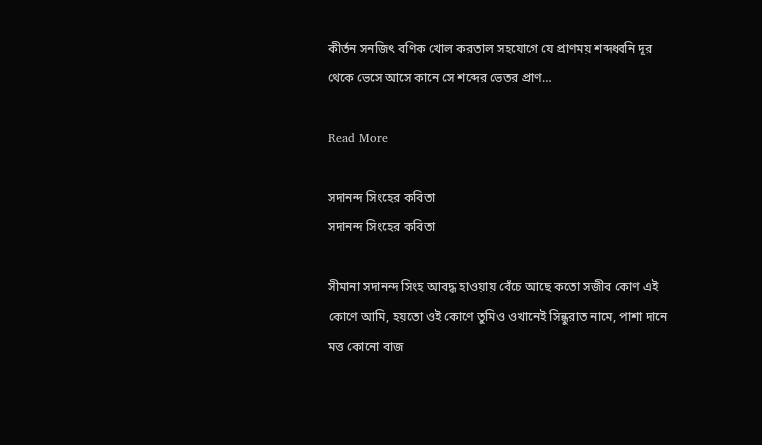কীর্তন সনজিৎ বণিক খোল করতাল সহযোগে যে প্রাণময় শব্দধ্বনি দূর থেকে ভেসে আসে কানে সে শব্দের ভেতর প্রাণ…

Read More

সদানন্দ সিংহের কবিতা
সদানন্দ সিংহের কবিতা

সীমানা সদানন্দ সিংহ আবদ্ধ হাওয়ায় বেঁচে আছে কতো সজীব কোণ এই কোণে আমি, হয়তো ওই কোণে তুমিও ওখানেই সিন্ধুরাত নামে, পাশা দানে মত্ত কোনো বাজ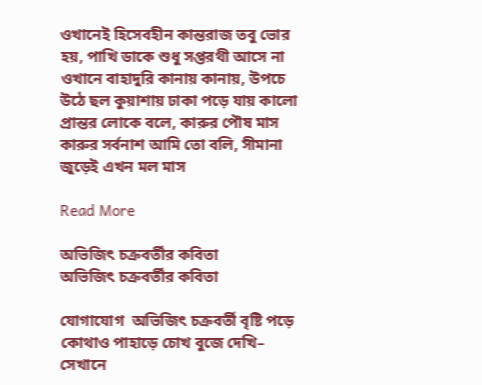ওখানেই হিসেবহীন কান্তরাজ তবু ভোর হয়, পাখি ডাকে শুধু সপ্তরথী আসে না ওখানে বাহাদুরি কানায় কানায়, উপচে উঠে ছল কুয়াশায় ঢাকা পড়ে যায় কালো প্রান্তর লোকে বলে, কারুর পৌষ মাস কারুর সর্বনাশ আমি তো বলি, সীমানা জুড়েই এখন মল মাস

Read More

অভিজিৎ চক্রবর্তীর কবিতা
অভিজিৎ চক্রবর্তীর কবিতা

যোগাযোগ  অভিজিৎ চক্রবর্তী বৃষ্টি পড়ে কোথাও পাহাড়ে চোখ বুজে দেখি– সেখানে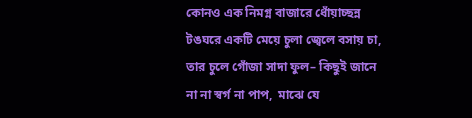কোনও এক নিমগ্ন বাজারে ধোঁয়াচ্ছন্ন টঙঘরে একটি মেয়ে চুলা জ্বেলে বসায় চা, তার চুলে গোঁজা সাদা ফুল– কিছুই জানে না না স্বর্গ না পাপ,  মাঝে যে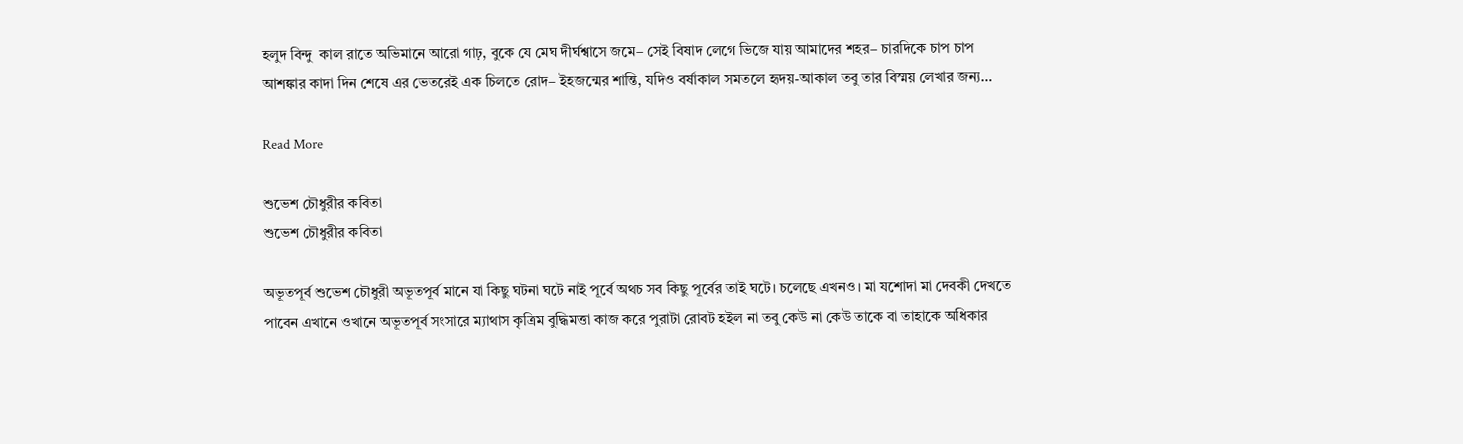হলুদ বিন্দু  কাল রাতে অভিমানে আরো গাঢ়, বুকে যে মেঘ দীর্ঘশ্বাসে জমে– সেই বিষাদ লেগে ভিজে যায় আমাদের শহর– চারদিকে চাপ চাপ আশঙ্কার কাদা দিন শেষে এর ভেতরেই এক চিলতে রোদ– ইহজন্মের শান্তি, যদিও বর্ষাকাল সমতলে হৃদয়-আকাল তবু তার বিস্ময় লেখার জন্য…

Read More

শুভেশ চৌধুরীর কবিতা
শুভেশ চৌধুরীর কবিতা

অভূতপূর্ব শুভেশ চৌধুরী অভূতপূর্ব মানে যা কিছু ঘটনা ঘটে নাই পূর্বে অথচ সব কিছু পূর্বের তাই ঘটে। চলেছে এখনও। মা যশোদা মা দেবকী দেখতে পাবেন এখানে ওখানে অভূতপূর্ব সংসারে ম্যাথাস কৃত্রিম বুদ্ধিমত্তা কাজ করে পুরাটা রোবট হইল না তবু কেউ না কেউ তাকে বা তাহাকে অধিকার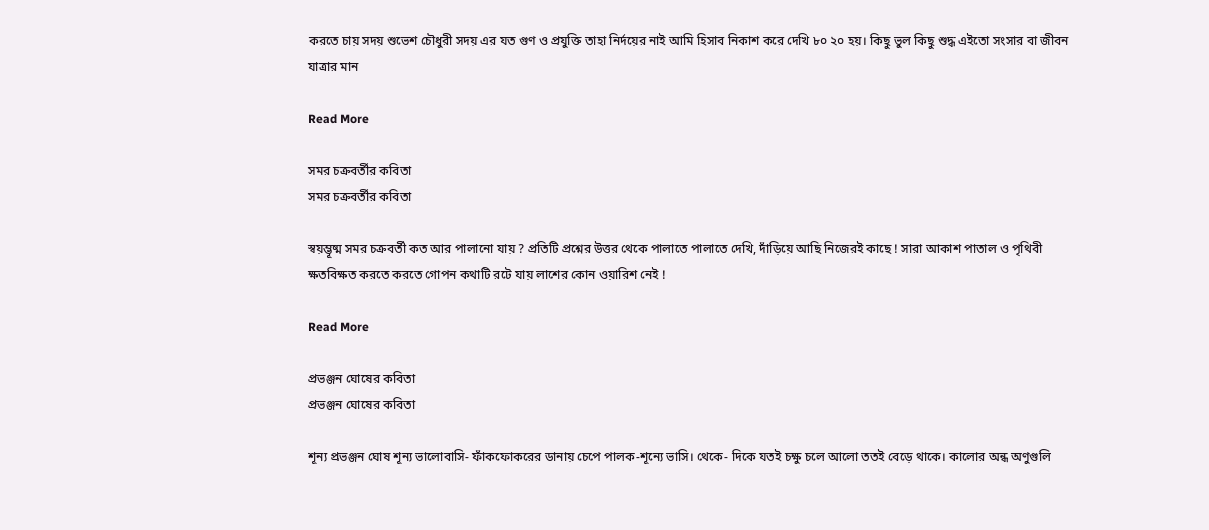করতে চায় সদয় শুভেশ চৌধুরী সদয় এর যত গুণ ও প্রযুক্তি তাহা নির্দয়ের নাই আমি হিসাব নিকাশ করে দেখি ৮০ ২০ হয়। কিছু ভুল কিছু শুদ্ধ এইতো সংসার বা জীবন যাত্রার মান

Read More

সমর চক্রবর্তীর কবিতা
সমর চক্রবর্তীর কবিতা

স্বয়ম্ভূষ্ম সমর চক্রবর্তী কত আর পালানো যায় ? প্রতিটি প্রশ্নের উত্তর থেকে পালাতে পালাতে দেখি, দাঁড়িয়ে আছি নিজেরই কাছে ! সারা আকাশ পাতাল ও পৃথিবী ক্ষতবিক্ষত করতে করতে গোপন কথাটি রটে যায় লাশের কোন ওয়ারিশ নেই !

Read More

প্রভঞ্জন ঘোষের কবিতা
প্রভঞ্জন ঘোষের কবিতা

শূন্য প্রভঞ্জন ঘোষ শূন্য ভালোবাসি- ফাঁকফোকরের ডানায় চেপে পালক-শূন্যে ভাসি। থেকে- দিকে যতই চক্ষু চলে আলো ততই বেড়ে থাকে। কালোর অন্ধ অণুগুলি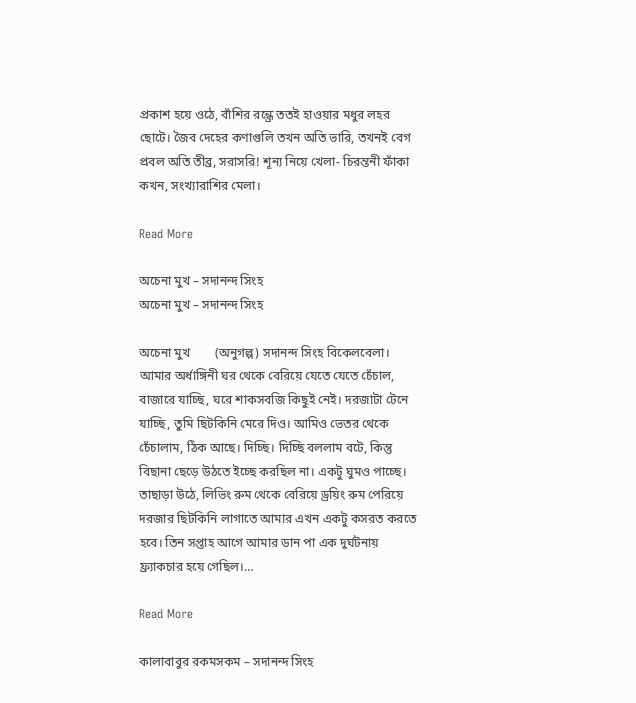প্রকাশ হয়ে ওঠে, বাঁশির রন্ধ্রে ততই হাওয়ার মধুর লহর ছোটে। জৈব দেহের কণাগুলি তখন অতি ভারি, তখনই বেগ প্রবল অতি তীব্র, সরাসরি! শূন্য নিয়ে খেলা- চিরন্তনী ফাঁকা কখন, সংখ্যারাশির মেলা।

Read More

অচেনা মুখ – সদানন্দ সিংহ
অচেনা মুখ – সদানন্দ সিংহ

অচেনা মুখ        (অনুগল্প) সদানন্দ সিংহ বিকেলবেলা। আমার অর্ধাঙ্গিনী ঘর থেকে বেরিয়ে যেতে যেতে চেঁচাল, বাজারে যাচ্ছি, ঘরে শাকসবজি কিছুই নেই। দরজাটা টেনে যাচ্ছি, তুমি ছিটকিনি মেরে দিও। আমিও ভেতর থেকে চেঁচালাম, ঠিক আছে। দিচ্ছি। দিচ্ছি বললাম বটে, কিন্তু বিছানা ছেড়ে উঠতে ইচ্ছে করছিল না। একটু ঘুমও পাচ্ছে। তাছাড়া উঠে, লিভিং রুম থেকে বেরিয়ে ড্রয়িং রুম পেরিয়ে দরজার ছিটকিনি লাগাতে আমার এখন একটু কসরত করতে হবে। তিন সপ্তাহ আগে আমার ডান পা এক দুর্ঘটনায় ফ্র্যাকচার হয়ে গেছিল।…

Read More

কালাবাবুর রকমসকম – সদানন্দ সিংহ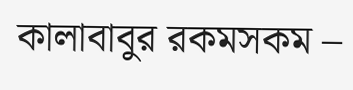কালাবাবুর রকমসকম –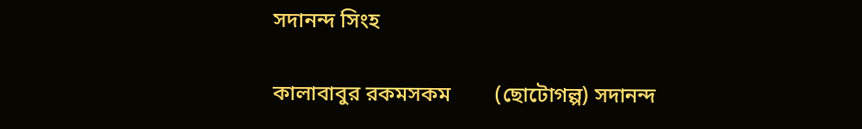সদানন্দ সিংহ

কালাবাবুর রকমসকম        (ছোটোগল্প) সদানন্দ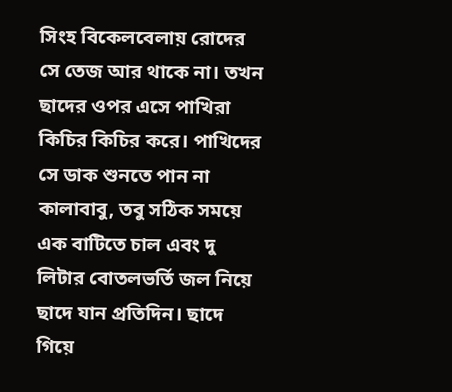সিংহ বিকেলবেলায় রোদের সে তেজ আর থাকে না। তখন ছাদের ওপর এসে পাখিরা কিচির কিচির করে। পাখিদের সে ডাক শুনতে পান না কালাবাবু, তবু সঠিক সময়ে এক বাটিতে চাল এবং দু লিটার বোতলভর্তি জল নিয়ে ছাদে যান প্রতিদিন। ছাদে গিয়ে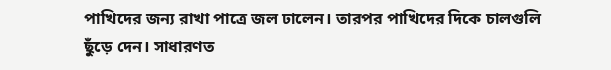পাখিদের জন্য রাখা পাত্রে জল ঢালেন। তারপর পাখিদের দিকে চালগুলি ছুঁড়ে দেন। সাধারণত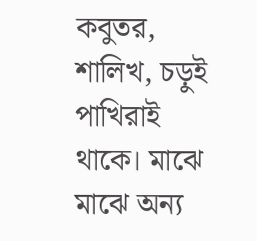কবুতর, শালিখ, চড়ুই পাখিরাই থাকে। মাঝে মাঝে অন্য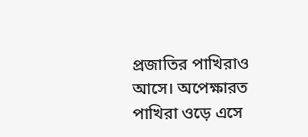প্রজাতির পাখিরাও আসে। অপেক্ষারত পাখিরা ওড়ে এসে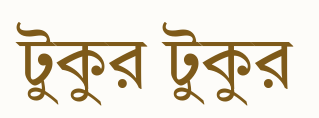টুকুর টুকুর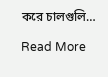করে চালগুলি…

Read More